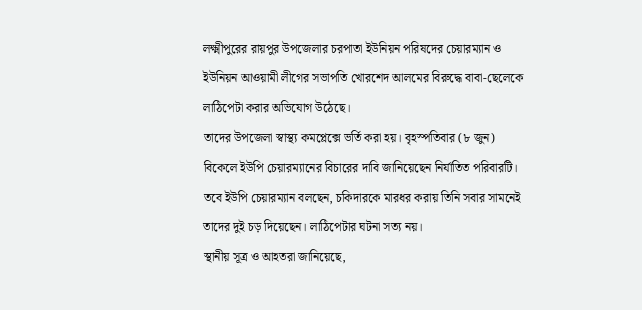লক্ষ্মীপুরের রায়পুর উপজেলার চরপাতা ইউনিয়ন পরিষদের চেয়ারম্যান ও ইউনিয়ন আওয়ামী লীগের সভাপতি খোরশেদ আলমের বিরুদ্ধে বাবা-ছেলেকে লাঠিপেটা করার অভিযোগ উঠেছে।
তাদের উপজেলা স্বাস্থ্য কমপ্লেক্সে ভর্তি করা হয়। বৃহস্পতিবার (৮ জুন) বিকেলে ইউপি চেয়ারম্যানের বিচারের দাবি জানিয়েছেন নির্যাতিত পরিবারটি। তবে ইউপি চেয়ারম্যান বলছেন, চকিদারকে মারধর করায় তিনি সবার সামনেই তাদের দুই চড় দিয়েছেন। লাঠিপেটার ঘটনা সত্য নয়।
স্থানীয় সূত্র ও আহতরা জানিয়েছে,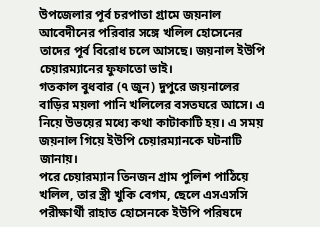উপজেলার পূর্ব চরপাতা গ্রামে জয়নাল আবেদীনের পরিবার সঙ্গে খলিল হোসেনের তাদের পূর্ব বিরোধ চলে আসছে। জয়নাল ইউপি চেয়ারম্যানের ফুফাতো ভাই।
গতকাল বুধবার (৭ জুন) দুপুরে জয়নালের বাড়ির ময়লা পানি খলিলের বসতঘরে আসে। এ নিয়ে উভয়ের মধ্যে কথা কাটাকাটি হয়। এ সময় জয়নাল গিয়ে ইউপি চেয়ারম্যানকে ঘটনাটি জানায়।
পরে চেয়ারম্যান তিনজন গ্রাম পুলিশ পাঠিয়ে খলিল, তার স্ত্রী খুকি বেগম, ছেলে এসএসসি পরীক্ষার্থী রাহাত হোসেনকে ইউপি পরিষদে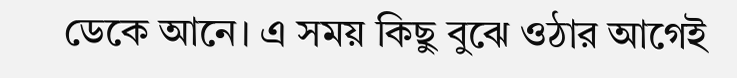ডেকে আনে। এ সময় কিছু বুঝে ওঠার আগেই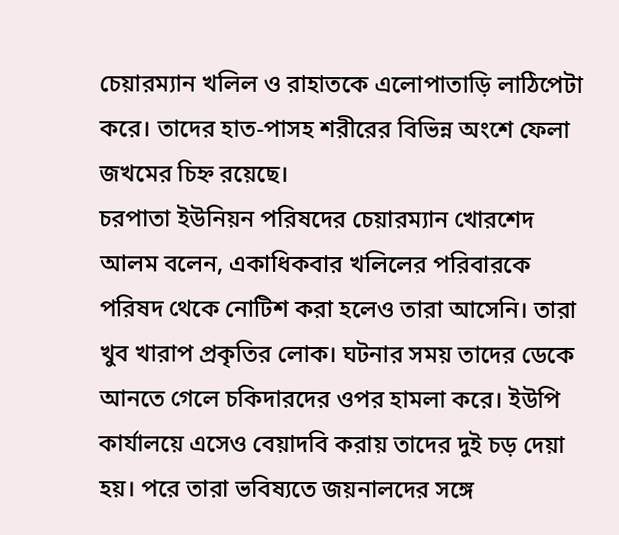চেয়ারম্যান খলিল ও রাহাতকে এলোপাতাড়ি লাঠিপেটা করে। তাদের হাত-পাসহ শরীরের বিভিন্ন অংশে ফেলা জখমের চিহ্ন রয়েছে।
চরপাতা ইউনিয়ন পরিষদের চেয়ারম্যান খোরশেদ আলম বলেন, একাধিকবার খলিলের পরিবারকে পরিষদ থেকে নোটিশ করা হলেও তারা আসেনি। তারা খুব খারাপ প্রকৃতির লোক। ঘটনার সময় তাদের ডেকে আনতে গেলে চকিদারদের ওপর হামলা করে। ইউপি কার্যালয়ে এসেও বেয়াদবি করায় তাদের দুই চড় দেয়া হয়। পরে তারা ভবিষ্যতে জয়নালদের সঙ্গে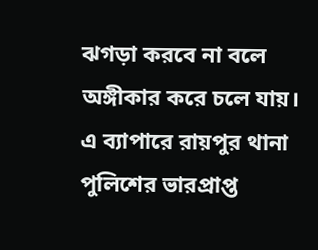ঝগড়া করবে না বলে অঙ্গীকার করে চলে যায়।
এ ব্যাপারে রায়পুর থানা পুলিশের ভারপ্রাপ্ত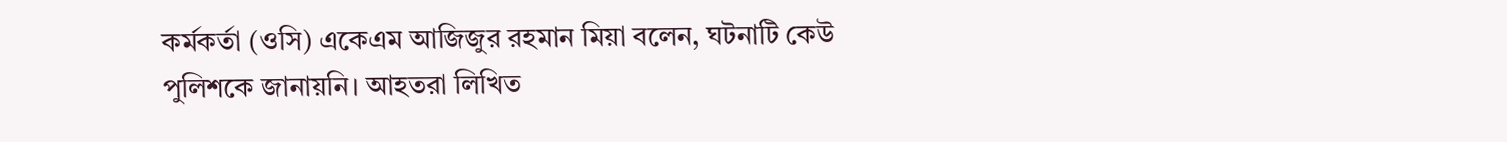কর্মকর্তা (ওসি) একেএম আজিজুর রহমান মিয়া বলেন, ঘটনাটি কেউ পুলিশকে জানায়নি। আহতরা লিখিত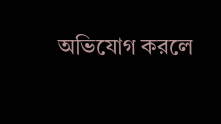অভিযোগ করলে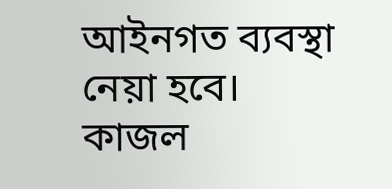আইনগত ব্যবস্থা নেয়া হবে।
কাজল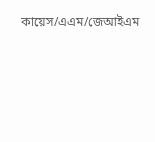কায়েস/এএম/জেআইএম